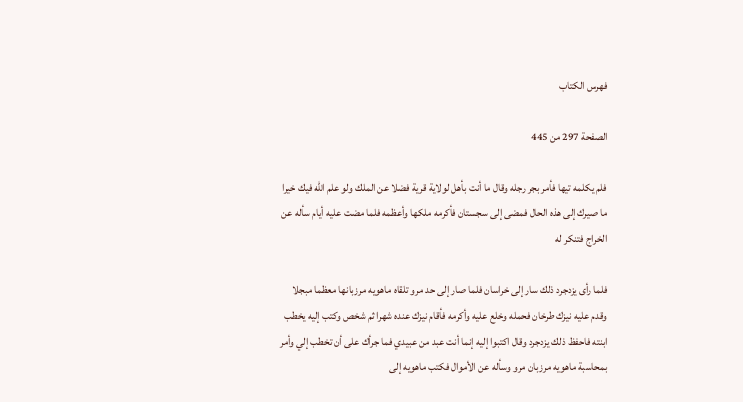فهرس الكتاب

الصفحة 297 من 445

فلم يكلمه تيها فأمر بجر رجله وقال ما أنت بأهل لولاية قرية فضلا عن الملك ولو علم الله فيك خيرا ما صيرك إلى هذه الحال فمضى إلى سجستان فأكرمه ملكها وأعظمه فلما مضت عليه أيام سأله عن الخراج فتنكر له

فلما رأى يزدجرد ذلك سار إلى خراسان فلما صار إلى حد مرو تلقاه ماهويه مرزبانها معظما مبجلا وقدم عليه نيزك طرخان فحمله وخلع عليه وأكرمه فأقام نيزك عنده شهرا ثم شخص وكتب إليه يخطب ابنته فاحفظ ذلك يزدجرد وقال اكتبوا إليه إنما أنت عبد من عبيدي فما جرأك على أن تخطب إلي وأمر بمحاسبة ماهويه مرزبان مرو وسأله عن الأموال فكتب ماهويه إلى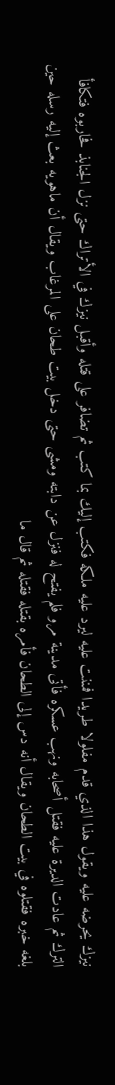نيزك يحرضه عليه ويقول هذا الذي قدم مفلولا طريدا فمننت عليه ليرد عليه ملكه فكتب إليك بما كتب ثم تضافر على قتله وأقبل نيزك في الأتراك حتى نزل الجنابذ فحاربوه فتكافأ الترك ثم عادت الديرة عليه فقتل أصحابه ونهب عسكره فأتى مدينة مرو فلم يفتح له فنزل عن دابته ومشى حتى دخل بيت طحان على المرغاب ويقال أن ماهويه بعث إليه رسله حين بلغه خبره فقتلوه في بيت الطحان ويقال أنه دس إلى الطحان فأمره بقتله فقتله ثم قال ما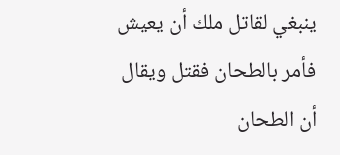ينبغي لقاتل ملك أن يعيش فأمر بالطحان فقتل ويقال أن الطحان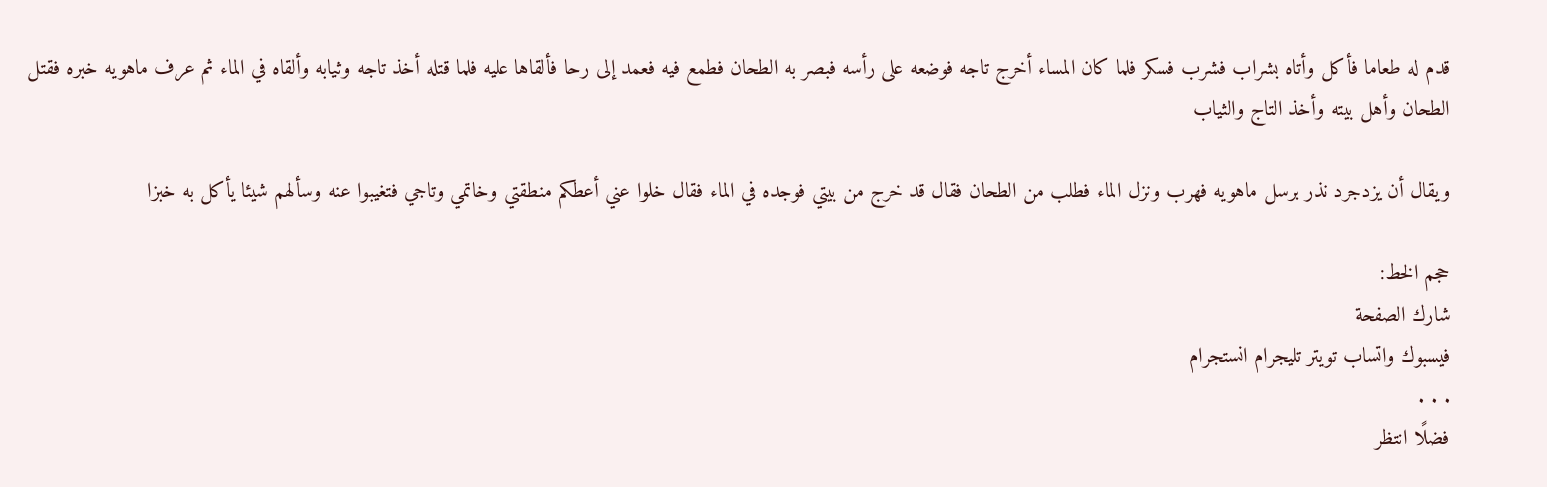قدم له طعاما فأكل وأتاه بشراب فشرب فسكر فلما كان المساء أخرج تاجه فوضعه على رأسه فبصر به الطحان فطمع فيه فعمد إلى رحا فألقاها عليه فلما قتله أخذ تاجه وثيابه وألقاه في الماء ثم عرف ماهويه خبره فقتل الطحان وأهل بيته وأخذ التاج والثياب

ويقال أن يزدجرد نذر برسل ماهويه فهرب ونزل الماء فطلب من الطحان فقال قد خرج من بيتي فوجده في الماء فقال خلوا عني أعطكم منطقتي وخاتمي وتاجي فتغيبوا عنه وسألهم شيئا يأكل به خبزا

حجم الخط:
شارك الصفحة
فيسبوك واتساب تويتر تليجرام انستجرام
. . .
فضلًا انتظر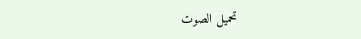تحميل الصوت